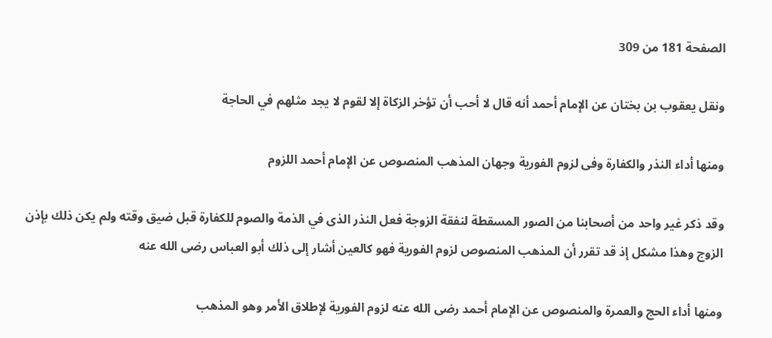الصفحة 181 من 309

ونقل يعقوب بن بختان عن الإمام أحمد أنه قال لا أحب أن تؤخر الزكاة إلا لقوم لا يجد مثلهم في الحاجة

ومنها أداء النذر والكفارة وفى لزوم الفورية وجهان المذهب المنصوص عن الإمام أحمد اللزوم

وقد ذكر غير واحد من أصحابنا من الصور المسقطة لنفقة الزوجة فعل النذر الذى في الذمة والصوم للكفارة قبل ضيق وقته ولم يكن ذلك بإذن الزوج وهذا مشكل إذ قد تقرر أن المذهب المنصوص لزوم الفورية فهو كالعين أشار إلى ذلك أبو العباس رضى الله عنه

ومنها أداء الحج والعمرة والمنصوص عن الإمام أحمد رضى الله عنه لزوم الفورية لإطلاق الأمر وهو المذهب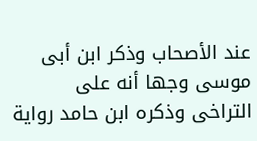عند الأصحاب وذكر ابن أبى موسى وجها أنه على التراخى وذكره ابن حامد رواية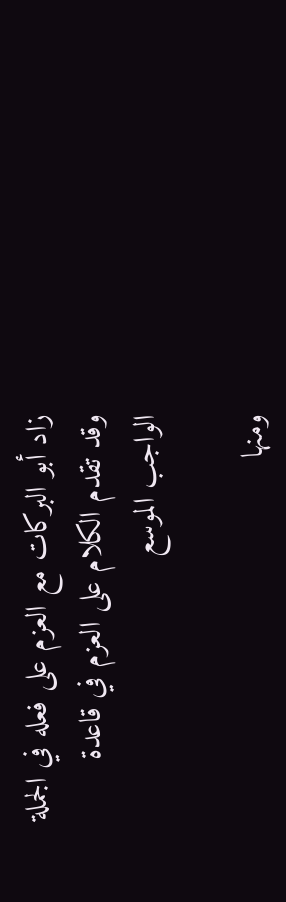زاد أبو البركات مع العزم على فعله في الجملة وقد تقدم الكلام على العزم في قاعدة الواجب الموسع

ومنها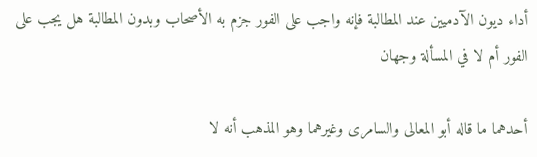أداء ديون الآدميين عند المطالبة فإنه واجب على الفور جزم به الأصحاب وبدون المطالبة هل يجب على الفور أم لا في المسألة وجهان

أحدهما ما قاله أبو المعالى والسامرى وغيرهما وهو المذهب أنه لا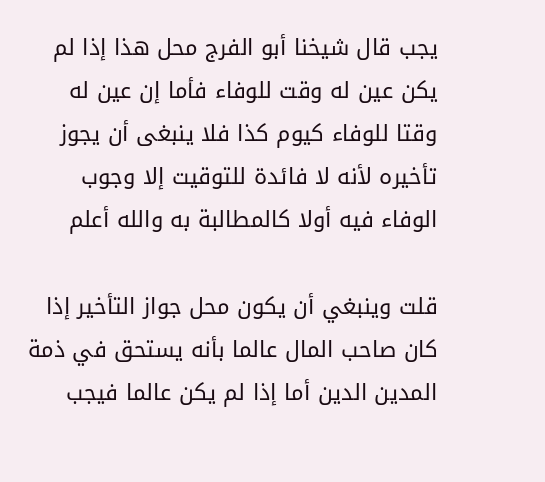يجب قال شيخنا أبو الفرج محل هذا إذا لم يكن عين له وقت للوفاء فأما إن عين له وقتا للوفاء كيوم كذا فلا ينبغى أن يجوز تأخيره لأنه لا فائدة للتوقيت إلا وجوب الوفاء فيه أولا كالمطالبة به والله أعلم

قلت وينبغي أن يكون محل جواز التأخير إذا كان صاحب المال عالما بأنه يستحق في ذمة المدين الدين أما إذا لم يكن عالما فيجب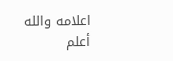اعلامه والله أعلم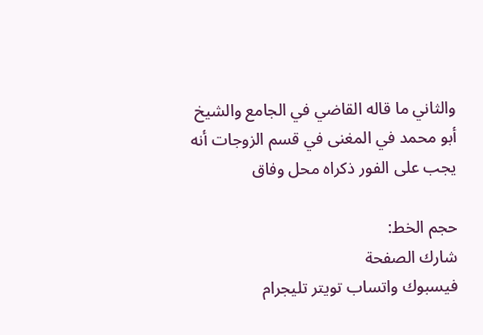والثاني ما قاله القاضي في الجامع والشيخ أبو محمد في المغنى في قسم الزوجات أنه يجب على الفور ذكراه محل وفاق

حجم الخط:
شارك الصفحة
فيسبوك واتساب تويتر تليجرام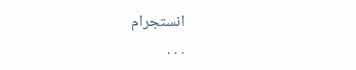انستجرام
. . .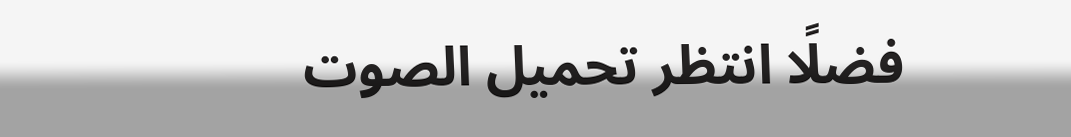فضلًا انتظر تحميل الصوت